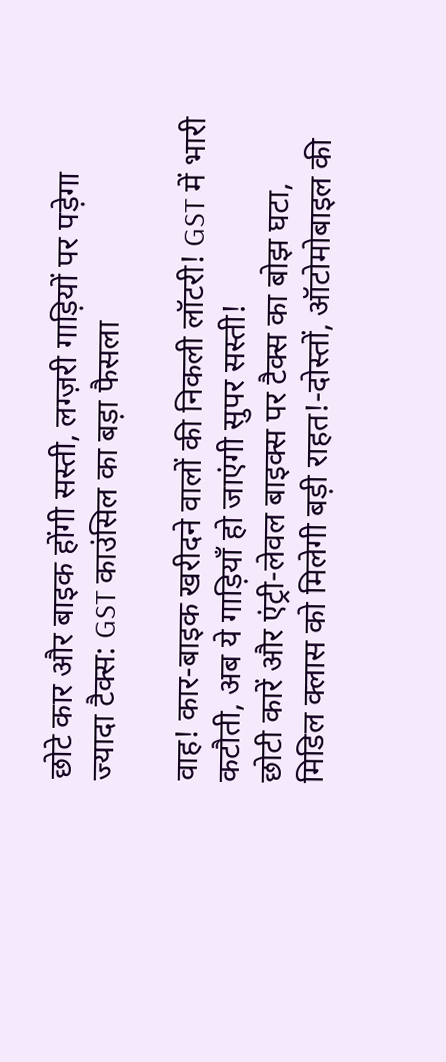छोटे कार और बाइक होंगी सस्ती, लग्ज़री गाड़ियों पर पड़ेगा ज्यादा टैक्स: GST काउंसिल का बड़ा फैसला

वाह! कार-बाइक खरीदने वालों की निकली लॉटरी! GST में भारी कटौती, अब ये गाड़ियाँ हो जाएंगी सुपर सस्ती!
छोटी कारें और एंट्री-लेवल बाइक्स पर टैक्स का बोझ घटा, मिडिल क्लास को मिलेगी बड़ी राहत!-दोस्तों, ऑटोमोबाइल की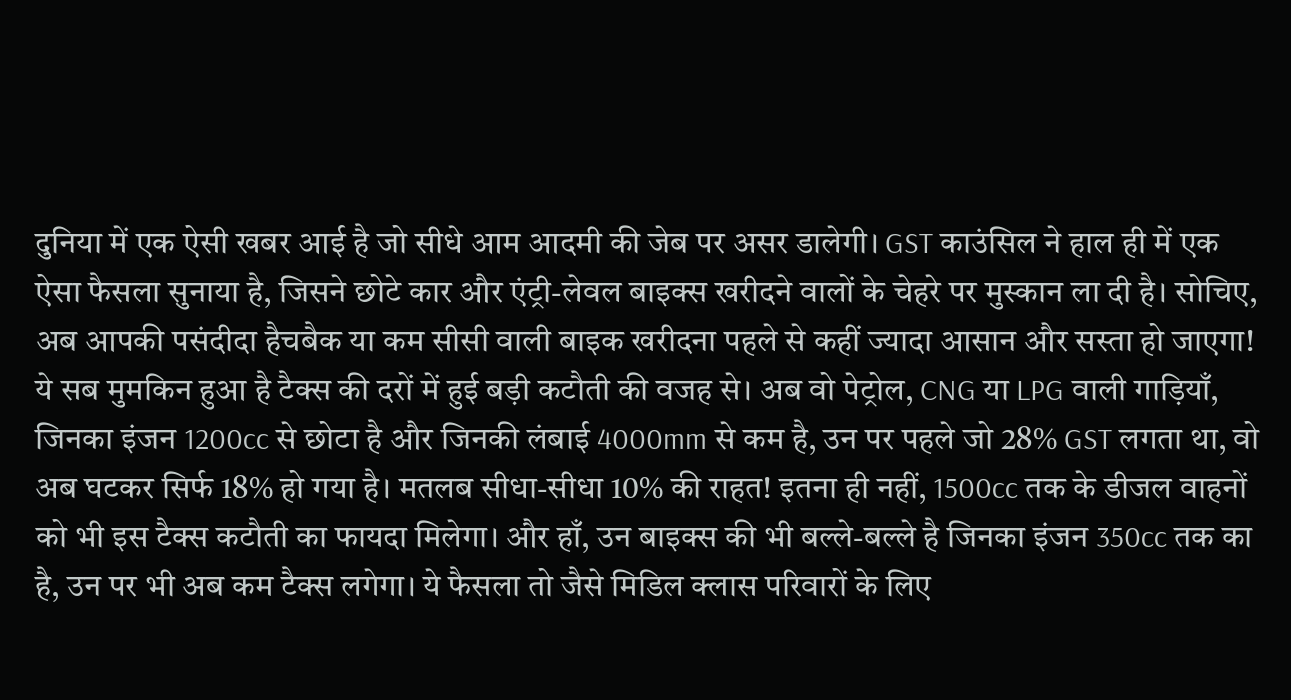दुनिया में एक ऐसी खबर आई है जो सीधे आम आदमी की जेब पर असर डालेगी। GST काउंसिल ने हाल ही में एक ऐसा फैसला सुनाया है, जिसने छोटे कार और एंट्री-लेवल बाइक्स खरीदने वालों के चेहरे पर मुस्कान ला दी है। सोचिए, अब आपकी पसंदीदा हैचबैक या कम सीसी वाली बाइक खरीदना पहले से कहीं ज्यादा आसान और सस्ता हो जाएगा! ये सब मुमकिन हुआ है टैक्स की दरों में हुई बड़ी कटौती की वजह से। अब वो पेट्रोल, CNG या LPG वाली गाड़ियाँ, जिनका इंजन 1200cc से छोटा है और जिनकी लंबाई 4000mm से कम है, उन पर पहले जो 28% GST लगता था, वो अब घटकर सिर्फ 18% हो गया है। मतलब सीधा-सीधा 10% की राहत! इतना ही नहीं, 1500cc तक के डीजल वाहनों को भी इस टैक्स कटौती का फायदा मिलेगा। और हाँ, उन बाइक्स की भी बल्ले-बल्ले है जिनका इंजन 350cc तक का है, उन पर भी अब कम टैक्स लगेगा। ये फैसला तो जैसे मिडिल क्लास परिवारों के लिए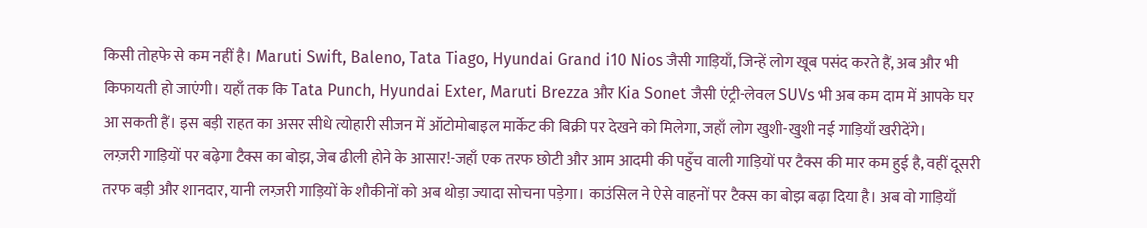किसी तोहफे से कम नहीं है। Maruti Swift, Baleno, Tata Tiago, Hyundai Grand i10 Nios जैसी गाड़ियाँ, जिन्हें लोग खूब पसंद करते हैं, अब और भी किफायती हो जाएंगी। यहाँ तक कि Tata Punch, Hyundai Exter, Maruti Brezza और Kia Sonet जैसी एंट्री-लेवल SUVs भी अब कम दाम में आपके घर आ सकती हैं। इस बड़ी राहत का असर सीधे त्योहारी सीजन में ऑटोमोबाइल मार्केट की बिक्री पर देखने को मिलेगा, जहाँ लोग खुशी-खुशी नई गाड़ियाँ खरीदेंगे।
लग्ज़री गाड़ियों पर बढ़ेगा टैक्स का बोझ, जेब ढीली होने के आसार!-जहाँ एक तरफ छोटी और आम आदमी की पहुँच वाली गाड़ियों पर टैक्स की मार कम हुई है, वहीं दूसरी तरफ बड़ी और शानदार, यानी लग्ज़री गाड़ियों के शौकीनों को अब थोड़ा ज्यादा सोचना पड़ेगा। काउंसिल ने ऐसे वाहनों पर टैक्स का बोझ बढ़ा दिया है। अब वो गाड़ियाँ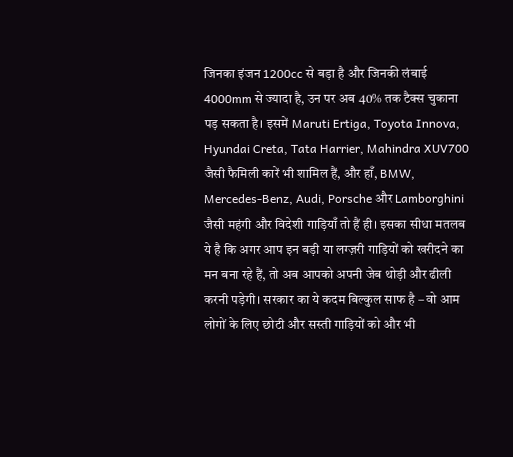जिनका इंजन 1200cc से बड़ा है और जिनकी लंबाई 4000mm से ज्यादा है, उन पर अब 40% तक टैक्स चुकाना पड़ सकता है। इसमें Maruti Ertiga, Toyota Innova, Hyundai Creta, Tata Harrier, Mahindra XUV700 जैसी फैमिली कारें भी शामिल हैं, और हाँ, BMW, Mercedes-Benz, Audi, Porsche और Lamborghini जैसी महंगी और विदेशी गाड़ियाँ तो हैं ही। इसका सीधा मतलब ये है कि अगर आप इन बड़ी या लग्ज़री गाड़ियों को खरीदने का मन बना रहे हैं, तो अब आपको अपनी जेब थोड़ी और ढीली करनी पड़ेगी। सरकार का ये कदम बिल्कुल साफ है – वो आम लोगों के लिए छोटी और सस्ती गाड़ियों को और भी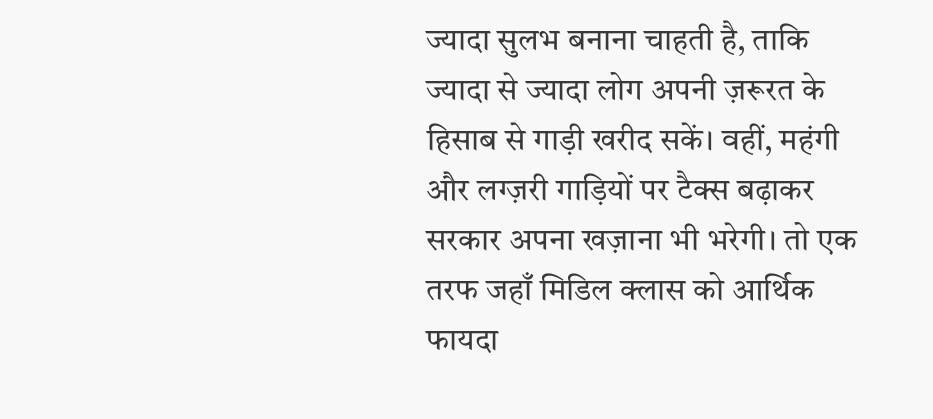ज्यादा सुलभ बनाना चाहती है, ताकि ज्यादा से ज्यादा लोग अपनी ज़रूरत के हिसाब से गाड़ी खरीद सकें। वहीं, महंगी और लग्ज़री गाड़ियों पर टैक्स बढ़ाकर सरकार अपना खज़ाना भी भरेगी। तो एक तरफ जहाँ मिडिल क्लास को आर्थिक फायदा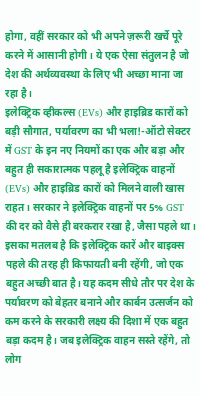होगा, वहीं सरकार को भी अपने ज़रूरी खर्चे पूरे करने में आसानी होगी। ये एक ऐसा संतुलन है जो देश की अर्थव्यवस्था के लिए भी अच्छा माना जा रहा है।
इलेक्ट्रिक व्हीकल्स (EVs) और हाइब्रिड कारों को बड़ी सौगात, पर्यावरण का भी भला!-ऑटो सेक्टर में GST के इन नए नियमों का एक और बड़ा और बहुत ही सकारात्मक पहलू है इलेक्ट्रिक वाहनों (EVs) और हाइब्रिड कारों को मिलने वाली खास राहत। सरकार ने इलेक्ट्रिक वाहनों पर 5% GST की दर को वैसे ही बरकरार रखा है, जैसा पहले था। इसका मतलब है कि इलेक्ट्रिक कारें और बाइक्स पहले की तरह ही किफायती बनी रहेंगी, जो एक बहुत अच्छी बात है। यह कदम सीधे तौर पर देश के पर्यावरण को बेहतर बनाने और कार्बन उत्सर्जन को कम करने के सरकारी लक्ष्य की दिशा में एक बहुत बड़ा कदम है। जब इलेक्ट्रिक वाहन सस्ते रहेंगे, तो लोग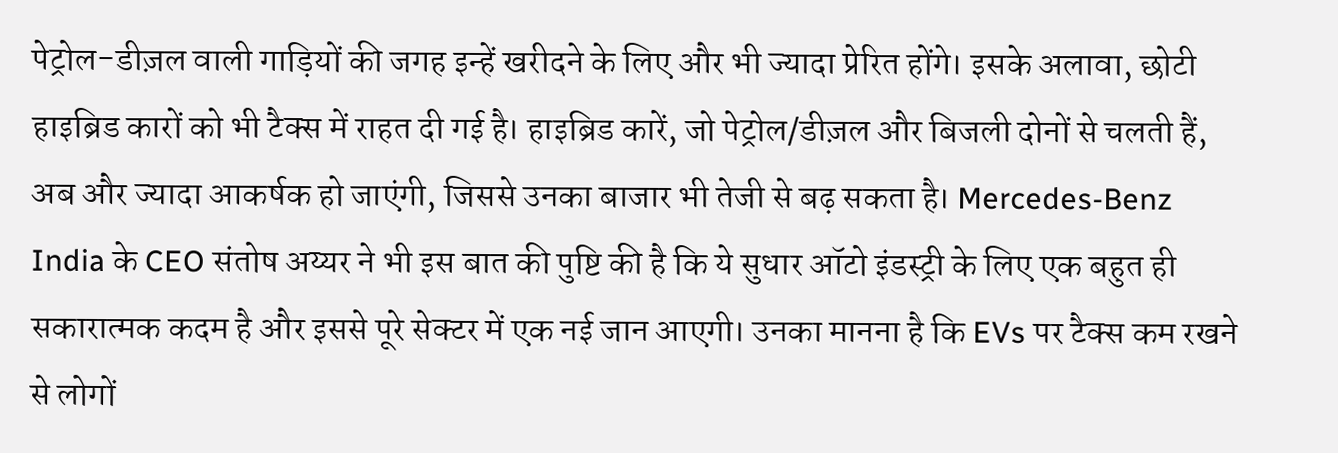पेट्रोल-डीज़ल वाली गाड़ियों की जगह इन्हें खरीदने के लिए और भी ज्यादा प्रेरित होंगे। इसके अलावा, छोटी हाइब्रिड कारों को भी टैक्स में राहत दी गई है। हाइब्रिड कारें, जो पेट्रोल/डीज़ल और बिजली दोनों से चलती हैं, अब और ज्यादा आकर्षक हो जाएंगी, जिससे उनका बाजार भी तेजी से बढ़ सकता है। Mercedes-Benz India के CEO संतोष अय्यर ने भी इस बात की पुष्टि की है कि ये सुधार ऑटो इंडस्ट्री के लिए एक बहुत ही सकारात्मक कदम है और इससे पूरे सेक्टर में एक नई जान आएगी। उनका मानना है कि EVs पर टैक्स कम रखने से लोगों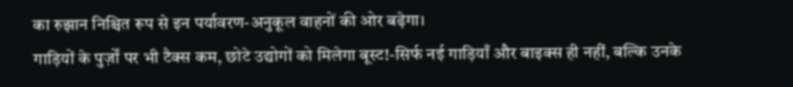का रुझान निश्चित रूप से इन पर्यावरण-अनुकूल वाहनों की ओर बढ़ेगा।
गाड़ियों के पुर्ज़ों पर भी टैक्स कम, छोटे उद्योगों को मिलेगा बूस्ट!-सिर्फ नई गाड़ियाँ और बाइक्स ही नहीं, बल्कि उनके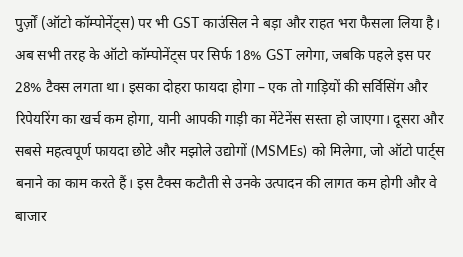पुर्ज़ों (ऑटो कॉम्पोनेंट्स) पर भी GST काउंसिल ने बड़ा और राहत भरा फैसला लिया है। अब सभी तरह के ऑटो कॉम्पोनेंट्स पर सिर्फ 18% GST लगेगा, जबकि पहले इस पर 28% टैक्स लगता था। इसका दोहरा फायदा होगा – एक तो गाड़ियों की सर्विसिंग और रिपेयरिंग का खर्च कम होगा, यानी आपकी गाड़ी का मेंटेनेंस सस्ता हो जाएगा। दूसरा और सबसे महत्वपूर्ण फायदा छोटे और मझोले उद्योगों (MSMEs) को मिलेगा, जो ऑटो पार्ट्स बनाने का काम करते हैं। इस टैक्स कटौती से उनके उत्पादन की लागत कम होगी और वे बाजार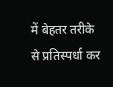में बेहतर तरीके से प्रतिस्पर्धा कर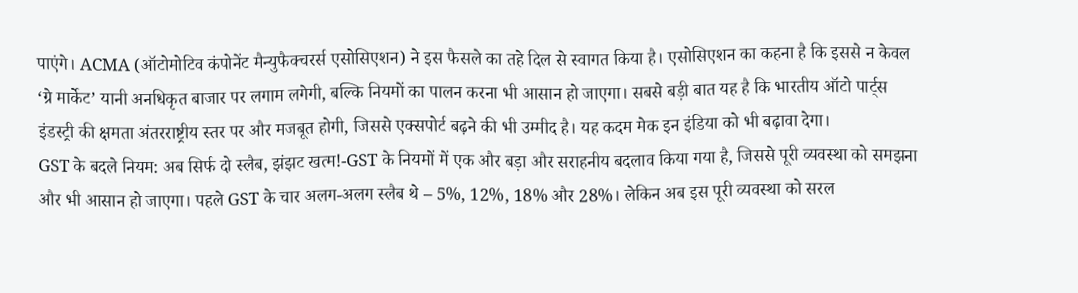पाएंगे। ACMA (ऑटोमोटिव कंपोनेंट मैन्युफैक्चरर्स एसोसिएशन) ने इस फैसले का तहे दिल से स्वागत किया है। एसोसिएशन का कहना है कि इससे न केवल ‘ग्रे मार्केट’ यानी अनधिकृत बाजार पर लगाम लगेगी, बल्कि नियमों का पालन करना भी आसान हो जाएगा। सबसे बड़ी बात यह है कि भारतीय ऑटो पार्ट्स इंडस्ट्री की क्षमता अंतरराष्ट्रीय स्तर पर और मजबूत होगी, जिससे एक्सपोर्ट बढ़ने की भी उम्मीद है। यह कदम मेक इन इंडिया को भी बढ़ावा देगा।
GST के बदले नियम: अब सिर्फ दो स्लैब, झंझट खत्म!-GST के नियमों में एक और बड़ा और सराहनीय बदलाव किया गया है, जिससे पूरी व्यवस्था को समझना और भी आसान हो जाएगा। पहले GST के चार अलग-अलग स्लैब थे – 5%, 12%, 18% और 28%। लेकिन अब इस पूरी व्यवस्था को सरल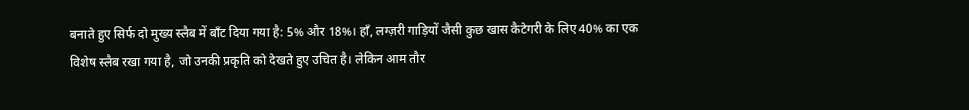बनाते हुए सिर्फ दो मुख्य स्लैब में बाँट दिया गया है: 5% और 18%। हाँ, लग्ज़री गाड़ियों जैसी कुछ खास कैटेगरी के लिए 40% का एक विशेष स्लैब रखा गया है, जो उनकी प्रकृति को देखते हुए उचित है। लेकिन आम तौर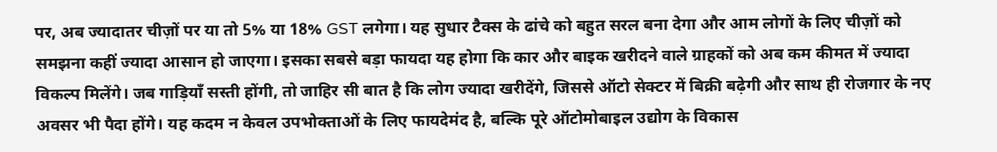पर, अब ज्यादातर चीज़ों पर या तो 5% या 18% GST लगेगा। यह सुधार टैक्स के ढांचे को बहुत सरल बना देगा और आम लोगों के लिए चीज़ों को समझना कहीं ज्यादा आसान हो जाएगा। इसका सबसे बड़ा फायदा यह होगा कि कार और बाइक खरीदने वाले ग्राहकों को अब कम कीमत में ज्यादा विकल्प मिलेंगे। जब गाड़ियाँ सस्ती होंगी, तो जाहिर सी बात है कि लोग ज्यादा खरीदेंगे, जिससे ऑटो सेक्टर में बिक्री बढ़ेगी और साथ ही रोजगार के नए अवसर भी पैदा होंगे। यह कदम न केवल उपभोक्ताओं के लिए फायदेमंद है, बल्कि पूरे ऑटोमोबाइल उद्योग के विकास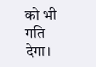को भी गति देगा।